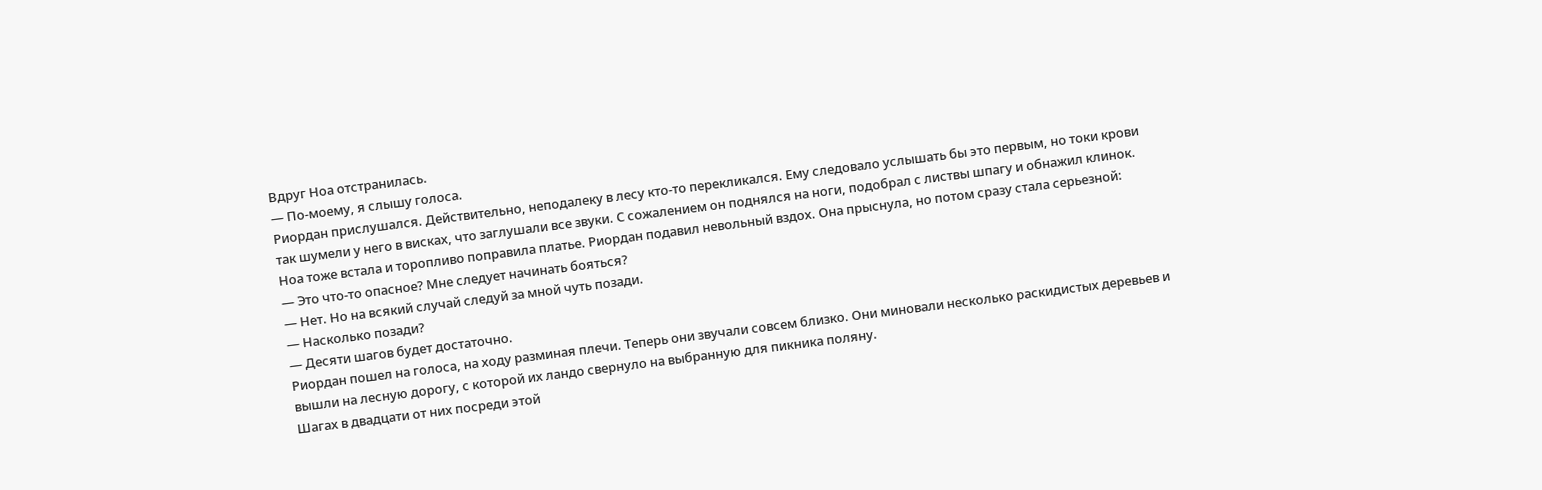Вдруг Ноа отстранилась.
— По-моему, я слышу голоса.
Риордан прислушался. Действительно, неподалеку в лесу кто-то перекликался. Ему следовало услышать бы это первым, но токи крови так шумели у него в висках, что заглушали все звуки. С сожалением он поднялся на ноги, подобрал с листвы шпагу и обнажил клинок. Ноа тоже встала и торопливо поправила платье. Риордан подавил невольный вздох. Она прыснула, но потом сразу стала серьезной:
— Это что-то опасное? Мне следует начинать бояться?
— Нет. Но на всякий случай следуй за мной чуть позади.
— Насколько позади?
— Десяти шагов будет достаточно.
Риордан пошел на голоса, на ходу разминая плечи. Теперь они звучали совсем близко. Они миновали несколько раскидистых деревьев и вышли на лесную дорогу, с которой их ландо свернуло на выбранную для пикника поляну.
Шагах в двадцати от них посреди этой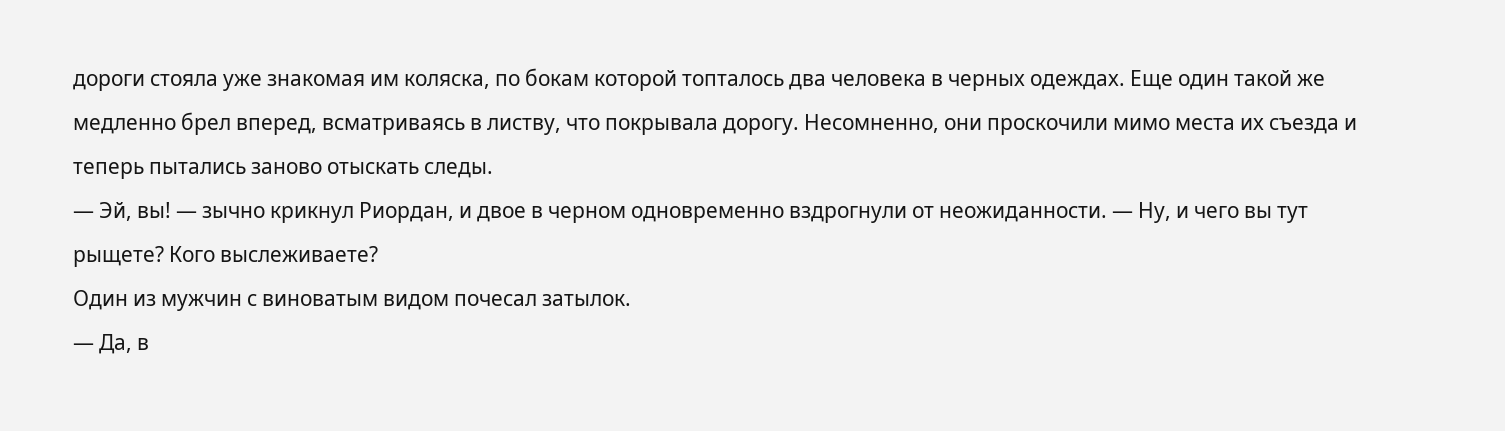дороги стояла уже знакомая им коляска, по бокам которой топталось два человека в черных одеждах. Еще один такой же медленно брел вперед, всматриваясь в листву, что покрывала дорогу. Несомненно, они проскочили мимо места их съезда и теперь пытались заново отыскать следы.
— Эй, вы! — зычно крикнул Риордан, и двое в черном одновременно вздрогнули от неожиданности. — Ну, и чего вы тут рыщете? Кого выслеживаете?
Один из мужчин с виноватым видом почесал затылок.
— Да, в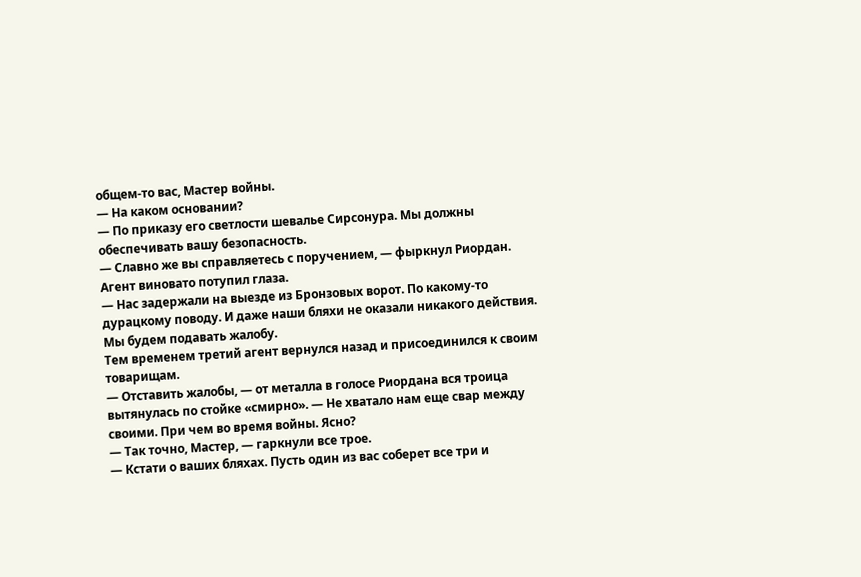общем-то вас, Мастер войны.
— На каком основании?
— По приказу его светлости шевалье Сирсонура. Мы должны обеспечивать вашу безопасность.
— Славно же вы справляетесь с поручением, — фыркнул Риордан.
Агент виновато потупил глаза.
— Нас задержали на выезде из Бронзовых ворот. По какому-то дурацкому поводу. И даже наши бляхи не оказали никакого действия. Мы будем подавать жалобу.
Тем временем третий агент вернулся назад и присоединился к своим товарищам.
— Отставить жалобы, — от металла в голосе Риордана вся троица вытянулась по стойке «смирно». — Не хватало нам еще свар между своими. При чем во время войны. Ясно?
— Так точно, Мастер, — гаркнули все трое.
— Кстати о ваших бляхах. Пусть один из вас соберет все три и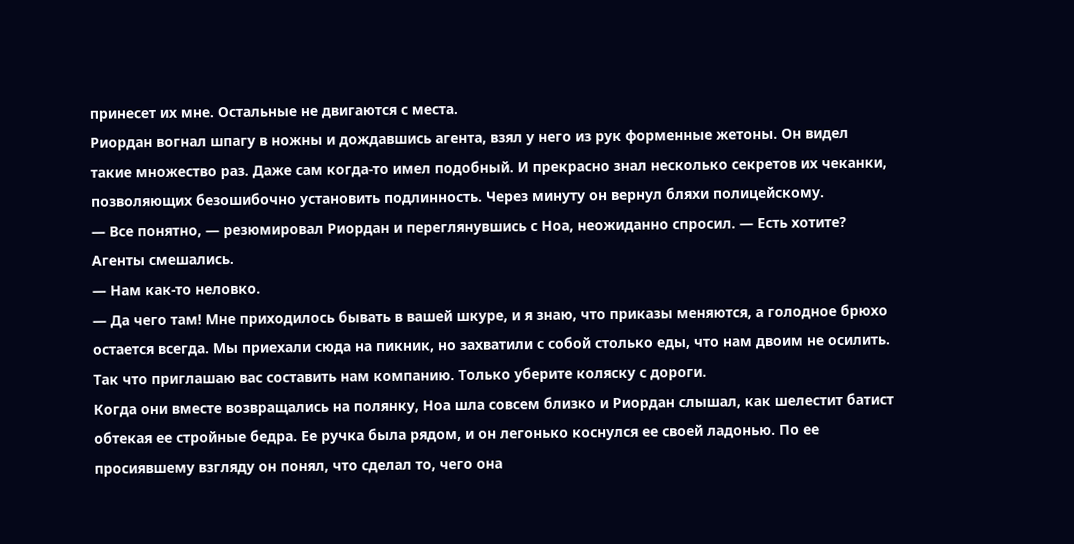принесет их мне. Остальные не двигаются с места.
Риордан вогнал шпагу в ножны и дождавшись агента, взял у него из рук форменные жетоны. Он видел такие множество раз. Даже сам когда-то имел подобный. И прекрасно знал несколько секретов их чеканки, позволяющих безошибочно установить подлинность. Через минуту он вернул бляхи полицейскому.
— Все понятно, — резюмировал Риордан и переглянувшись с Ноа, неожиданно спросил. — Есть хотите?
Агенты смешались.
— Нам как-то неловко.
— Да чего там! Мне приходилось бывать в вашей шкуре, и я знаю, что приказы меняются, а голодное брюхо остается всегда. Мы приехали сюда на пикник, но захватили с собой столько еды, что нам двоим не осилить. Так что приглашаю вас составить нам компанию. Только уберите коляску с дороги.
Когда они вместе возвращались на полянку, Ноа шла совсем близко и Риордан слышал, как шелестит батист обтекая ее стройные бедра. Ее ручка была рядом, и он легонько коснулся ее своей ладонью. По ее просиявшему взгляду он понял, что сделал то, чего она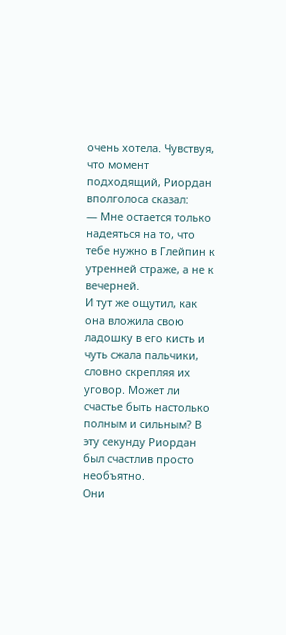очень хотела. Чувствуя, что момент подходящий, Риордан вполголоса сказал:
— Мне остается только надеяться на то, что тебе нужно в Глейпин к утренней страже, а не к вечерней.
И тут же ощутил, как она вложила свою ладошку в его кисть и чуть сжала пальчики, словно скрепляя их уговор. Может ли счастье быть настолько полным и сильным? В эту секунду Риордан был счастлив просто необъятно.
Они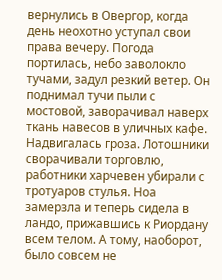вернулись в Овергор, когда день неохотно уступал свои права вечеру. Погода портилась, небо заволокло тучами, задул резкий ветер. Он поднимал тучи пыли с мостовой, заворачивал наверх ткань навесов в уличных кафе. Надвигалась гроза. Лотошники сворачивали торговлю, работники харчевен убирали с тротуаров стулья. Ноа замерзла и теперь сидела в ландо, прижавшись к Риордану всем телом. А тому, наоборот, было совсем не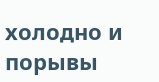холодно и порывы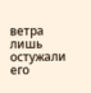ветра лишь остужали его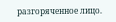разгоряченное лицо.